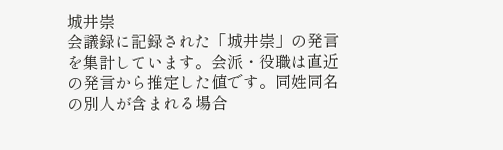城井崇
会議録に記録された「城井崇」の発言を集計しています。会派・役職は直近の発言から推定した値です。同姓同名の別人が含まれる場合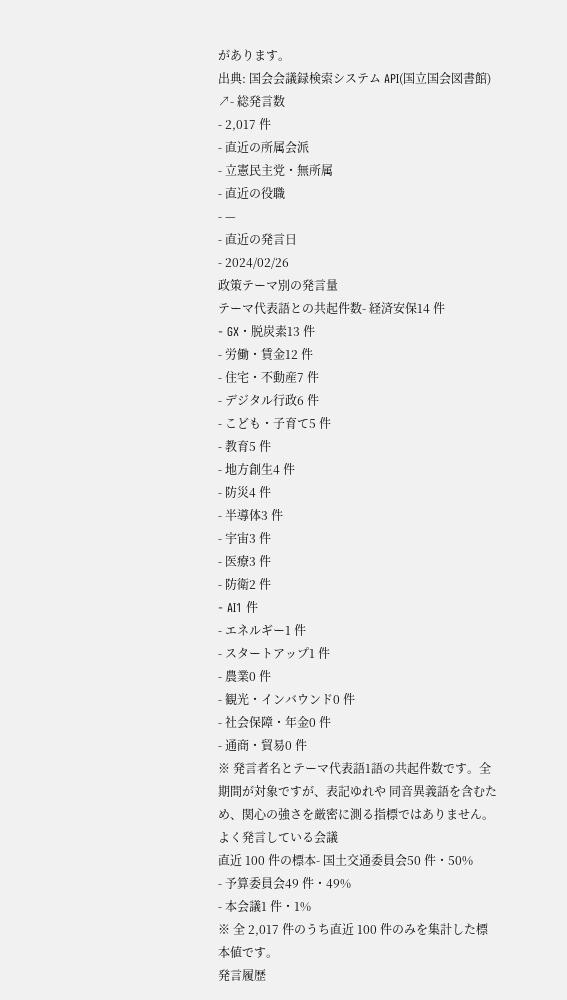があります。
出典: 国会会議録検索システム API(国立国会図書館) ↗- 総発言数
- 2,017 件
- 直近の所属会派
- 立憲民主党・無所属
- 直近の役職
- —
- 直近の発言日
- 2024/02/26
政策テーマ別の発言量
テーマ代表語との共起件数- 経済安保14 件
- GX・脱炭素13 件
- 労働・賃金12 件
- 住宅・不動産7 件
- デジタル行政6 件
- こども・子育て5 件
- 教育5 件
- 地方創生4 件
- 防災4 件
- 半導体3 件
- 宇宙3 件
- 医療3 件
- 防衛2 件
- AI1 件
- エネルギー1 件
- スタートアップ1 件
- 農業0 件
- 観光・インバウンド0 件
- 社会保障・年金0 件
- 通商・貿易0 件
※ 発言者名とテーマ代表語1語の共起件数です。全期間が対象ですが、表記ゆれや 同音異義語を含むため、関心の強さを厳密に測る指標ではありません。
よく発言している会議
直近 100 件の標本- 国土交通委員会50 件・50%
- 予算委員会49 件・49%
- 本会議1 件・1%
※ 全 2,017 件のうち直近 100 件のみを集計した標本値です。
発言履歴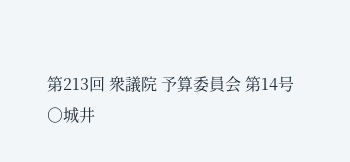第213回 衆議院 予算委員会 第14号
○城井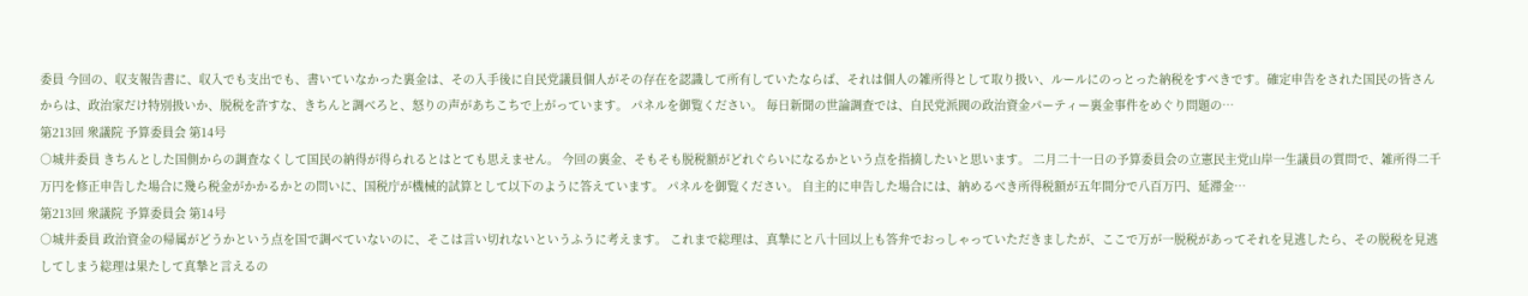委員 今回の、収支報告書に、収入でも支出でも、書いていなかった裏金は、その入手後に自民党議員個人がその存在を認識して所有していたならば、それは個人の雑所得として取り扱い、ルールにのっとった納税をすべきです。確定申告をされた国民の皆さんからは、政治家だけ特別扱いか、脱税を許すな、きちんと調べろと、怒りの声があちこちで上がっています。 パネルを御覧ください。 毎日新聞の世論調査では、自民党派閥の政治資金パーティー裏金事件をめぐり問題の…
第213回 衆議院 予算委員会 第14号
○城井委員 きちんとした国側からの調査なくして国民の納得が得られるとはとても思えません。 今回の裏金、そもそも脱税額がどれぐらいになるかという点を指摘したいと思います。 二月二十一日の予算委員会の立憲民主党山岸一生議員の質問で、雑所得二千万円を修正申告した場合に幾ら税金がかかるかとの問いに、国税庁が機械的試算として以下のように答えています。 パネルを御覧ください。 自主的に申告した場合には、納めるべき所得税額が五年間分で八百万円、延滞金…
第213回 衆議院 予算委員会 第14号
○城井委員 政治資金の帰属がどうかという点を国で調べていないのに、そこは言い切れないというふうに考えます。 これまで総理は、真摯にと八十回以上も答弁でおっしゃっていただきましたが、ここで万が一脱税があってそれを見逃したら、その脱税を見逃してしまう総理は果たして真摯と言えるの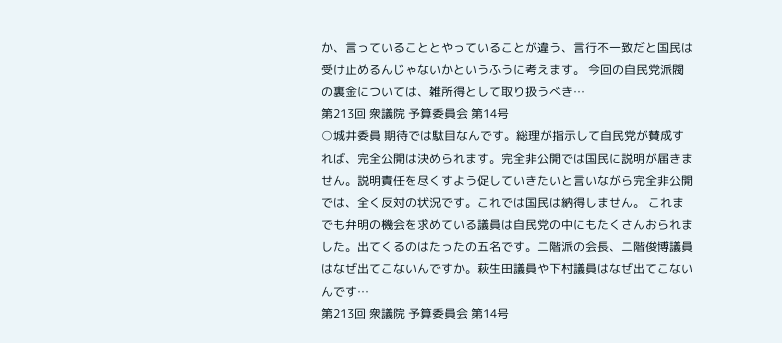か、言っていることとやっていることが違う、言行不一致だと国民は受け止めるんじゃないかというふうに考えます。 今回の自民党派閥の裏金については、雑所得として取り扱うべき…
第213回 衆議院 予算委員会 第14号
○城井委員 期待では駄目なんです。総理が指示して自民党が賛成すれば、完全公開は決められます。完全非公開では国民に説明が届きません。説明責任を尽くすよう促していきたいと言いながら完全非公開では、全く反対の状況です。これでは国民は納得しません。 これまでも弁明の機会を求めている議員は自民党の中にもたくさんおられました。出てくるのはたったの五名です。二階派の会長、二階俊博議員はなぜ出てこないんですか。萩生田議員や下村議員はなぜ出てこないんです…
第213回 衆議院 予算委員会 第14号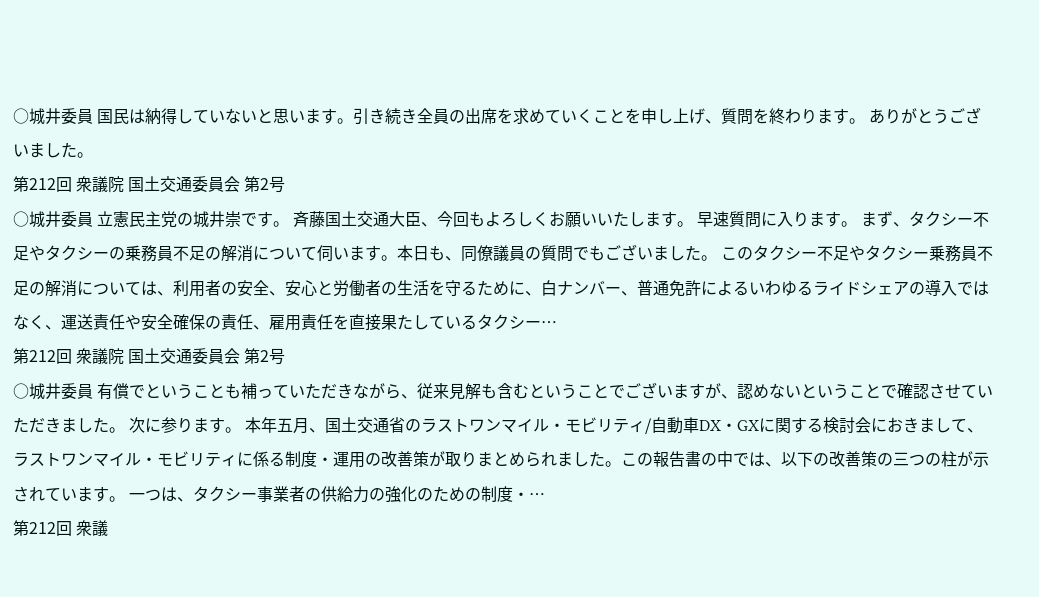○城井委員 国民は納得していないと思います。引き続き全員の出席を求めていくことを申し上げ、質問を終わります。 ありがとうございました。
第212回 衆議院 国土交通委員会 第2号
○城井委員 立憲民主党の城井崇です。 斉藤国土交通大臣、今回もよろしくお願いいたします。 早速質問に入ります。 まず、タクシー不足やタクシーの乗務員不足の解消について伺います。本日も、同僚議員の質問でもございました。 このタクシー不足やタクシー乗務員不足の解消については、利用者の安全、安心と労働者の生活を守るために、白ナンバー、普通免許によるいわゆるライドシェアの導入ではなく、運送責任や安全確保の責任、雇用責任を直接果たしているタクシー…
第212回 衆議院 国土交通委員会 第2号
○城井委員 有償でということも補っていただきながら、従来見解も含むということでございますが、認めないということで確認させていただきました。 次に参ります。 本年五月、国土交通省のラストワンマイル・モビリティ/自動車DX・GXに関する検討会におきまして、ラストワンマイル・モビリティに係る制度・運用の改善策が取りまとめられました。この報告書の中では、以下の改善策の三つの柱が示されています。 一つは、タクシー事業者の供給力の強化のための制度・…
第212回 衆議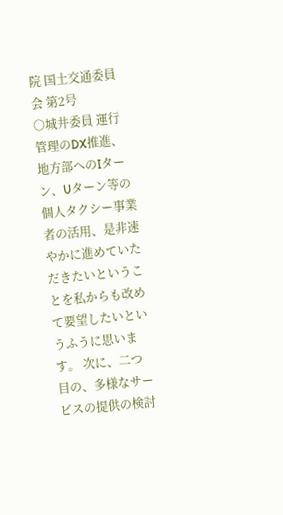院 国土交通委員会 第2号
○城井委員 運行管理のDX推進、地方部へのIターン、Uターン等の個人タクシー事業者の活用、是非速やかに進めていただきたいということを私からも改めて要望したいというふうに思います。 次に、二つ目の、多様なサービスの提供の検討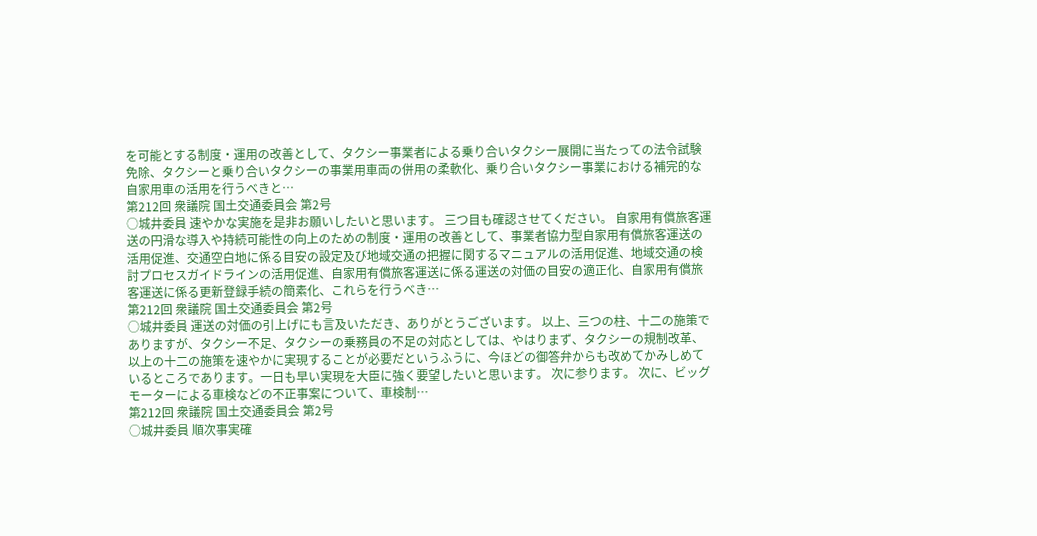を可能とする制度・運用の改善として、タクシー事業者による乗り合いタクシー展開に当たっての法令試験免除、タクシーと乗り合いタクシーの事業用車両の併用の柔軟化、乗り合いタクシー事業における補完的な自家用車の活用を行うべきと…
第212回 衆議院 国土交通委員会 第2号
○城井委員 速やかな実施を是非お願いしたいと思います。 三つ目も確認させてください。 自家用有償旅客運送の円滑な導入や持続可能性の向上のための制度・運用の改善として、事業者協力型自家用有償旅客運送の活用促進、交通空白地に係る目安の設定及び地域交通の把握に関するマニュアルの活用促進、地域交通の検討プロセスガイドラインの活用促進、自家用有償旅客運送に係る運送の対価の目安の適正化、自家用有償旅客運送に係る更新登録手続の簡素化、これらを行うべき…
第212回 衆議院 国土交通委員会 第2号
○城井委員 運送の対価の引上げにも言及いただき、ありがとうございます。 以上、三つの柱、十二の施策でありますが、タクシー不足、タクシーの乗務員の不足の対応としては、やはりまず、タクシーの規制改革、以上の十二の施策を速やかに実現することが必要だというふうに、今ほどの御答弁からも改めてかみしめているところであります。一日も早い実現を大臣に強く要望したいと思います。 次に参ります。 次に、ビッグモーターによる車検などの不正事案について、車検制…
第212回 衆議院 国土交通委員会 第2号
○城井委員 順次事実確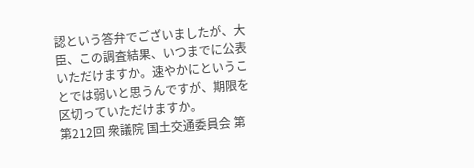認という答弁でございましたが、大臣、この調査結果、いつまでに公表いただけますか。速やかにということでは弱いと思うんですが、期限を区切っていただけますか。
第212回 衆議院 国土交通委員会 第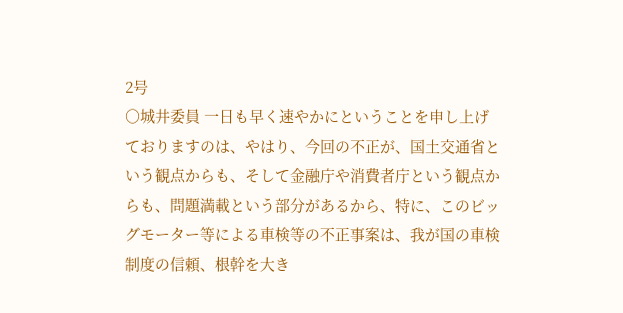2号
○城井委員 一日も早く速やかにということを申し上げておりますのは、やはり、今回の不正が、国土交通省という観点からも、そして金融庁や消費者庁という観点からも、問題満載という部分があるから、特に、このビッグモーター等による車検等の不正事案は、我が国の車検制度の信頼、根幹を大き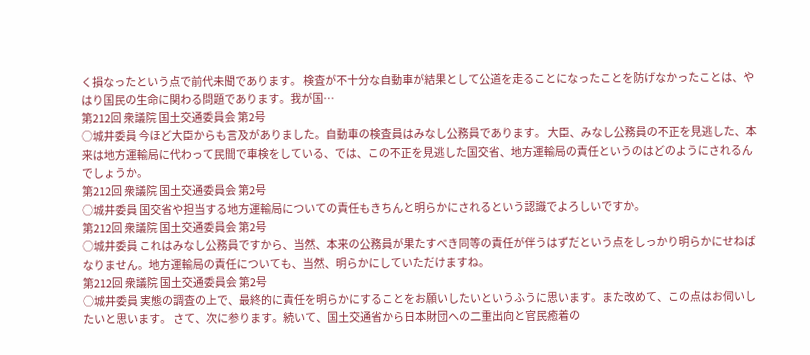く損なったという点で前代未聞であります。 検査が不十分な自動車が結果として公道を走ることになったことを防げなかったことは、やはり国民の生命に関わる問題であります。我が国…
第212回 衆議院 国土交通委員会 第2号
○城井委員 今ほど大臣からも言及がありました。自動車の検査員はみなし公務員であります。 大臣、みなし公務員の不正を見逃した、本来は地方運輸局に代わって民間で車検をしている、では、この不正を見逃した国交省、地方運輸局の責任というのはどのようにされるんでしょうか。
第212回 衆議院 国土交通委員会 第2号
○城井委員 国交省や担当する地方運輸局についての責任もきちんと明らかにされるという認識でよろしいですか。
第212回 衆議院 国土交通委員会 第2号
○城井委員 これはみなし公務員ですから、当然、本来の公務員が果たすべき同等の責任が伴うはずだという点をしっかり明らかにせねばなりません。地方運輸局の責任についても、当然、明らかにしていただけますね。
第212回 衆議院 国土交通委員会 第2号
○城井委員 実態の調査の上で、最終的に責任を明らかにすることをお願いしたいというふうに思います。また改めて、この点はお伺いしたいと思います。 さて、次に参ります。続いて、国土交通省から日本財団への二重出向と官民癒着の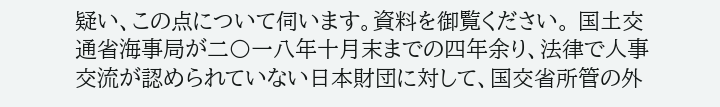疑い、この点について伺います。資料を御覧ください。 国土交通省海事局が二〇一八年十月末までの四年余り、法律で人事交流が認められていない日本財団に対して、国交省所管の外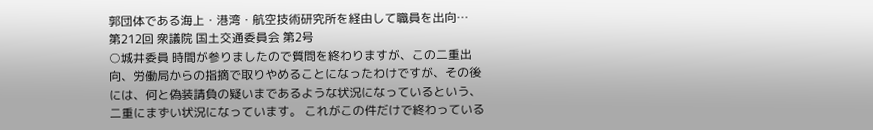郭団体である海上・港湾・航空技術研究所を経由して職員を出向…
第212回 衆議院 国土交通委員会 第2号
○城井委員 時間が参りましたので質問を終わりますが、この二重出向、労働局からの指摘で取りやめることになったわけですが、その後には、何と偽装請負の疑いまであるような状況になっているという、二重にまずい状況になっています。 これがこの件だけで終わっている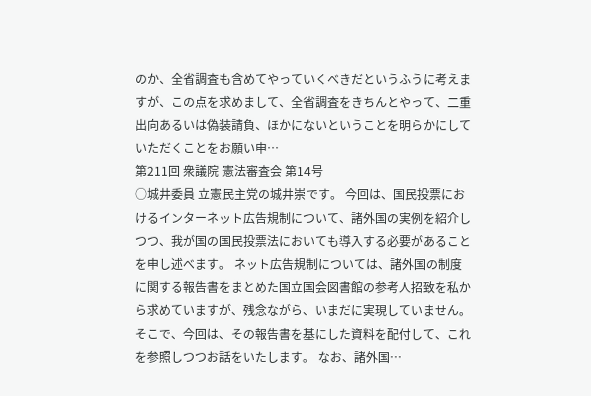のか、全省調査も含めてやっていくべきだというふうに考えますが、この点を求めまして、全省調査をきちんとやって、二重出向あるいは偽装請負、ほかにないということを明らかにしていただくことをお願い申…
第211回 衆議院 憲法審査会 第14号
○城井委員 立憲民主党の城井崇です。 今回は、国民投票におけるインターネット広告規制について、諸外国の実例を紹介しつつ、我が国の国民投票法においても導入する必要があることを申し述べます。 ネット広告規制については、諸外国の制度に関する報告書をまとめた国立国会図書館の参考人招致を私から求めていますが、残念ながら、いまだに実現していません。 そこで、今回は、その報告書を基にした資料を配付して、これを参照しつつお話をいたします。 なお、諸外国…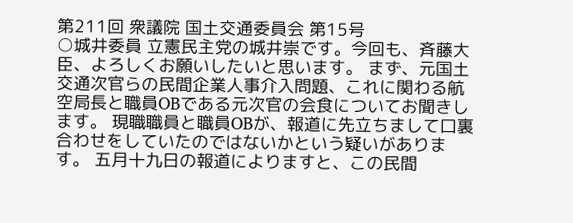第211回 衆議院 国土交通委員会 第15号
○城井委員 立憲民主党の城井崇です。今回も、斉藤大臣、よろしくお願いしたいと思います。 まず、元国土交通次官らの民間企業人事介入問題、これに関わる航空局長と職員OBである元次官の会食についてお聞きします。 現職職員と職員OBが、報道に先立ちまして口裏合わせをしていたのではないかという疑いがあります。 五月十九日の報道によりますと、この民間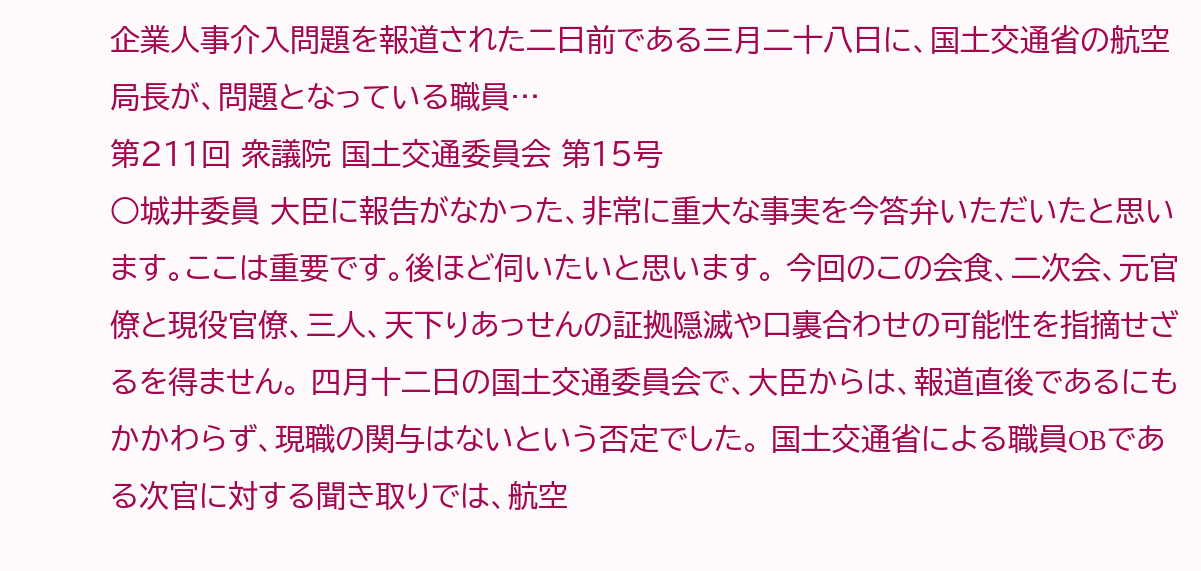企業人事介入問題を報道された二日前である三月二十八日に、国土交通省の航空局長が、問題となっている職員…
第211回 衆議院 国土交通委員会 第15号
○城井委員 大臣に報告がなかった、非常に重大な事実を今答弁いただいたと思います。ここは重要です。後ほど伺いたいと思います。 今回のこの会食、二次会、元官僚と現役官僚、三人、天下りあっせんの証拠隠滅や口裏合わせの可能性を指摘せざるを得ません。 四月十二日の国土交通委員会で、大臣からは、報道直後であるにもかかわらず、現職の関与はないという否定でした。 国土交通省による職員OBである次官に対する聞き取りでは、航空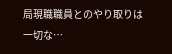局現職職員とのやり取りは一切な…